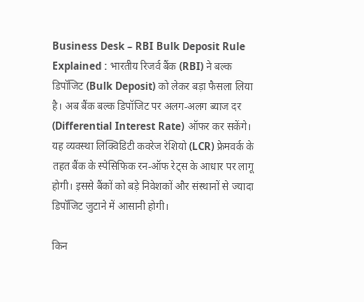Business Desk – RBI Bulk Deposit Rule Explained : भारतीय रिजर्व बैंक (RBI) ने बल्क डिपॉजिट (Bulk Deposit) को लेकर बड़ा फैसला लिया है। अब बैंक बल्क डिपॉजिट पर अलग-अलग ब्याज दर (Differential Interest Rate) ऑफर कर सकेंगे। यह व्यवस्था लिक्विडिटी कवरेज रेशियो (LCR) फ्रेमवर्क के तहत बैंक के स्पेसिफिक रन-ऑफ रेट्स के आधार पर लागू होगी। इससे बैंकों को बड़े निवेशकों और संस्थानों से ज्यादा डिपॉजिट जुटाने में आसानी होगी।

किन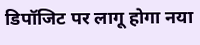डिपॉजिट पर लागू होगा नया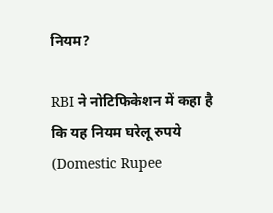नियम?

RBI ने नोटिफिकेशन में कहा है कि यह नियम घरेलू रुपये (Domestic Rupee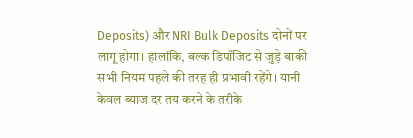Deposits) और NRI Bulk Deposits दोनों पर लागू होगा। हालांकि, बल्क डिपॉजिट से जुड़े बाकी सभी नियम पहले की तरह ही प्रभावी रहेंगे। यानी केवल ब्याज दर तय करने के तरीके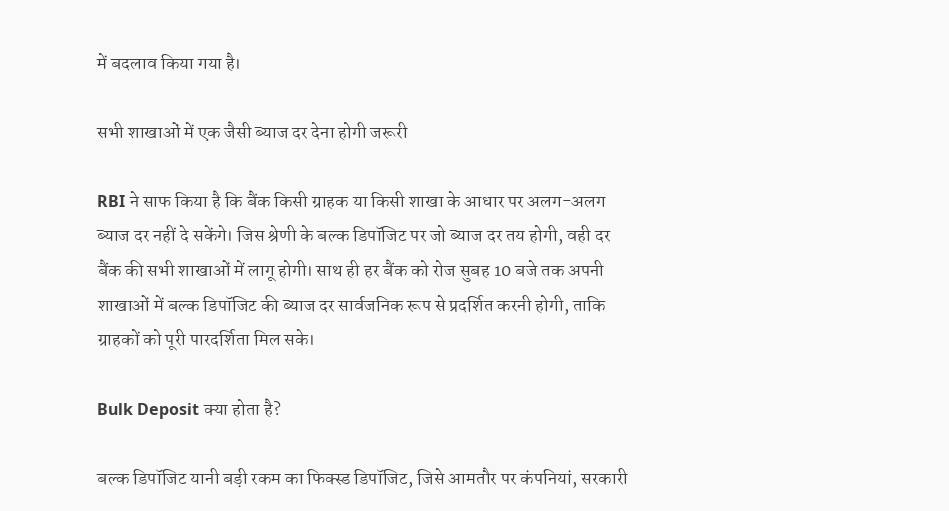में बदलाव किया गया है।

सभी शाखाओं में एक जैसी ब्याज दर देना होगी जरूरी

RBI ने साफ किया है कि बैंक किसी ग्राहक या किसी शाखा के आधार पर अलग-अलग ब्याज दर नहीं दे सकेंगे। जिस श्रेणी के बल्क डिपॉजिट पर जो ब्याज दर तय होगी, वही दर बैंक की सभी शाखाओं में लागू होगी। साथ ही हर बैंक को रोज सुबह 10 बजे तक अपनी शाखाओं में बल्क डिपॉजिट की ब्याज दर सार्वजनिक रूप से प्रदर्शित करनी होगी, ताकि ग्राहकों को पूरी पारदर्शिता मिल सके।

Bulk Deposit क्या होता है?

बल्क डिपॉजिट यानी बड़ी रकम का फिक्स्ड डिपॉजिट, जिसे आमतौर पर कंपनियां, सरकारी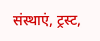संस्थाएं, ट्रस्ट,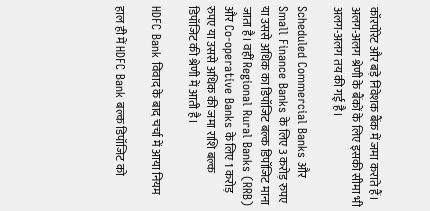कॉरपोरेट और बड़े निवेशक बैंक में जमा कराते हैं। अलग-अलग श्रेणी के बैंकों के लिए इसकी सीमा भी अलग-अलग तय की गई है।

Scheduled Commercial Banks और Small Finance Banks के लिए 3 करोड़ रुपए या उससे अधिक का डिपॉजिट बल्क डिपॉजिट माना जाता है। वहीं Regional Rural Banks (RRB) और Co-operative Banks के लिए 1 करोड़ रुपए या उससे अधिक की जमा राशि बल्क डिपॉजिट की श्रेणी में आती है।

HDFC Bank विवाद के बाद चर्चा में आया नियम

हाल ही में HDFC Bank बल्क डिपॉजिट को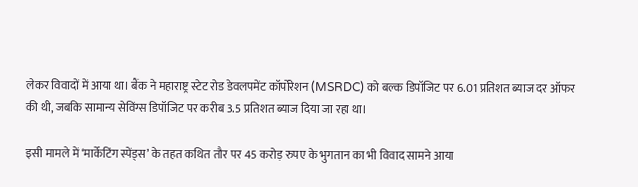लेकर विवादों में आया था। बैंक ने महाराष्ट्र स्टेट रोड डेवलपमेंट कॉर्पोरेशन (MSRDC) को बल्क डिपॉजिट पर 6.01 प्रतिशत ब्याज दर ऑफर की थी, जबकि सामान्य सेविंग्स डिपॉजिट पर करीब 3.5 प्रतिशत ब्याज दिया जा रहा था।

इसी मामले में ‘मार्केटिंग स्पेंड्स’ के तहत कथित तौर पर 45 करोड़ रुपए के भुगतान का भी विवाद सामने आया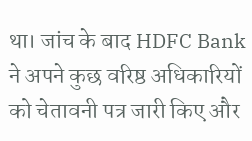था। जांच के बाद HDFC Bank ने अपने कुछ वरिष्ठ अधिकारियों को चेतावनी पत्र जारी किए और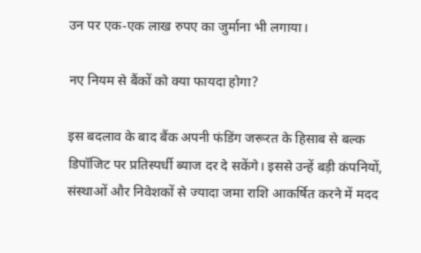उन पर एक-एक लाख रुपए का जुर्माना भी लगाया।

नए नियम से बैंकों को क्या फायदा होगा?

इस बदलाव के बाद बैंक अपनी फंडिंग जरूरत के हिसाब से बल्क डिपॉजिट पर प्रतिस्पर्धी ब्याज दर दे सकेंगे। इससे उन्हें बड़ी कंपनियों, संस्थाओं और निवेशकों से ज्यादा जमा राशि आकर्षित करने में मदद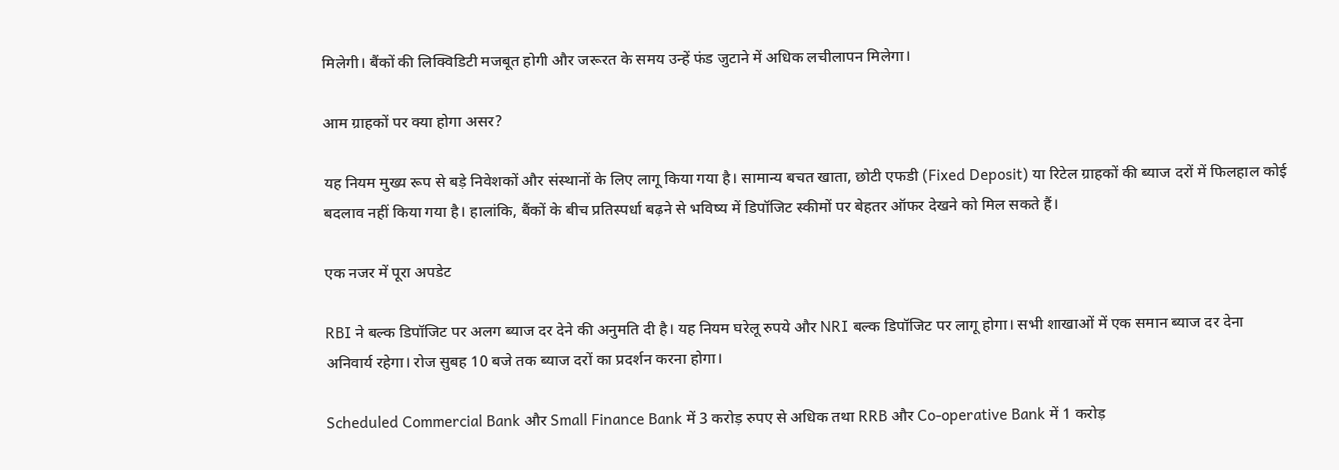मिलेगी। बैंकों की लिक्विडिटी मजबूत होगी और जरूरत के समय उन्हें फंड जुटाने में अधिक लचीलापन मिलेगा।

आम ग्राहकों पर क्या होगा असर?

यह नियम मुख्य रूप से बड़े निवेशकों और संस्थानों के लिए लागू किया गया है। सामान्य बचत खाता, छोटी एफडी (Fixed Deposit) या रिटेल ग्राहकों की ब्याज दरों में फिलहाल कोई बदलाव नहीं किया गया है। हालांकि, बैंकों के बीच प्रतिस्पर्धा बढ़ने से भविष्य में डिपॉजिट स्कीमों पर बेहतर ऑफर देखने को मिल सकते हैं।

एक नजर में पूरा अपडेट

RBI ने बल्क डिपॉजिट पर अलग ब्याज दर देने की अनुमति दी है। यह नियम घरेलू रुपये और NRI बल्क डिपॉजिट पर लागू होगा। सभी शाखाओं में एक समान ब्याज दर देना अनिवार्य रहेगा। रोज सुबह 10 बजे तक ब्याज दरों का प्रदर्शन करना होगा।

Scheduled Commercial Bank और Small Finance Bank में 3 करोड़ रुपए से अधिक तथा RRB और Co-operative Bank में 1 करोड़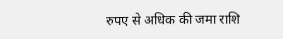रुपए से अधिक की जमा राशि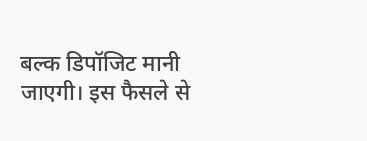बल्क डिपॉजिट मानी जाएगी। इस फैसले से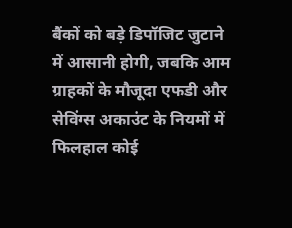बैंकों को बड़े डिपॉजिट जुटाने में आसानी होगी, जबकि आम ग्राहकों के मौजूदा एफडी और सेविंग्स अकाउंट के नियमों में फिलहाल कोई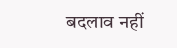बदलाव नहीं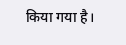किया गया है।